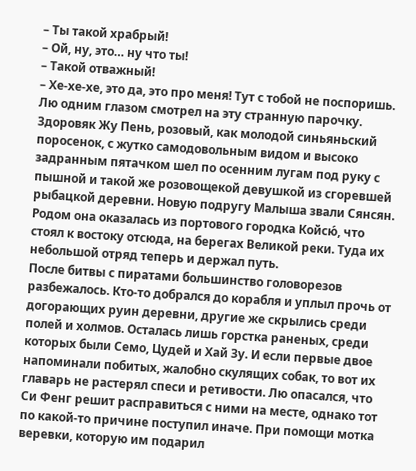– Ты такой храбрый!
– Ой, ну, это… ну что ты!
– Такой отважный!
– Хе-хе-хе, это да, это про меня! Тут с тобой не поспоришь.
Лю одним глазом смотрел на эту странную парочку. Здоровяк Жу Пень, розовый, как молодой синьяньский поросенок, с жутко самодовольным видом и высоко задранным пятачком шел по осенним лугам под руку с пышной и такой же розовощекой девушкой из сгоревшей рыбацкой деревни. Новую подругу Малыша звали Сянсян. Родом она оказалась из портового городка Койсю́, что стоял к востоку отсюда, на берегах Великой реки. Туда их небольшой отряд теперь и держал путь.
После битвы с пиратами большинство головорезов разбежалось. Кто-то добрался до корабля и уплыл прочь от догорающих руин деревни, другие же скрылись среди полей и холмов. Осталась лишь горстка раненых, среди которых были Семо, Цудей и Хай Зу. И если первые двое напоминали побитых, жалобно скулящих собак, то вот их главарь не растерял спеси и ретивости. Лю опасался, что Си Фенг решит расправиться с ними на месте, однако тот по какой-то причине поступил иначе. При помощи мотка веревки, которую им подарил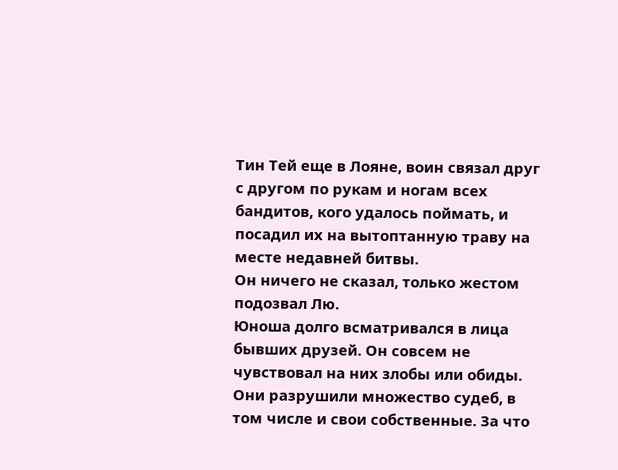Тин Тей еще в Лояне, воин связал друг с другом по рукам и ногам всех бандитов, кого удалось поймать, и посадил их на вытоптанную траву на месте недавней битвы.
Он ничего не сказал, только жестом подозвал Лю.
Юноша долго всматривался в лица бывших друзей. Он совсем не чувствовал на них злобы или обиды. Они разрушили множество судеб, в том числе и свои собственные. За что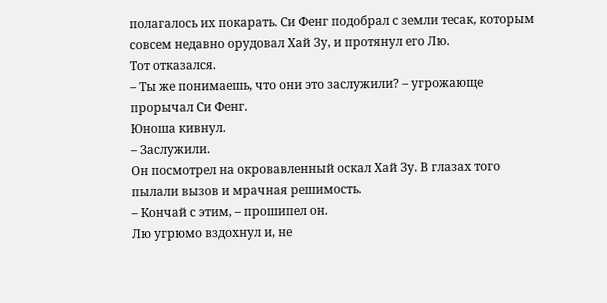полагалось их покарать. Си Фенг подобрал с земли тесак, которым совсем недавно орудовал Хай Зу, и протянул его Лю.
Тот отказался.
– Ты же понимаешь, что они это заслужили? – угрожающе прорычал Си Фенг.
Юноша кивнул.
– Заслужили.
Он посмотрел на окровавленный оскал Хай Зу. В глазах того пылали вызов и мрачная решимость.
– Кончай с этим, – прошипел он.
Лю угрюмо вздохнул и, не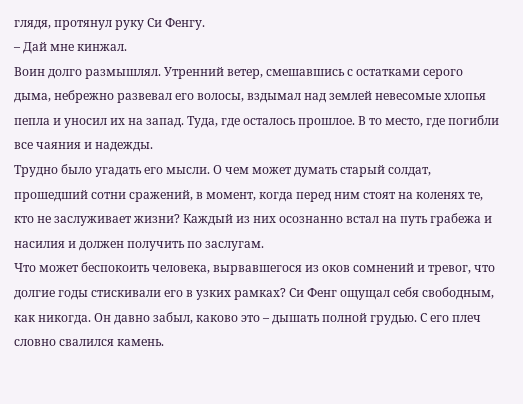глядя, протянул руку Си Фенгу.
– Дай мне кинжал.
Воин долго размышлял. Утренний ветер, смешавшись с остатками серого дыма, небрежно развевал его волосы, вздымал над землей невесомые хлопья пепла и уносил их на запад. Туда, где осталось прошлое. В то место, где погибли все чаяния и надежды.
Трудно было угадать его мысли. О чем может думать старый солдат, прошедший сотни сражений, в момент, когда перед ним стоят на коленях те, кто не заслуживает жизни? Каждый из них осознанно встал на путь грабежа и насилия и должен получить по заслугам.
Что может беспокоить человека, вырвавшегося из оков сомнений и тревог, что долгие годы стискивали его в узких рамках? Си Фенг ощущал себя свободным, как никогда. Он давно забыл, каково это – дышать полной грудью. С его плеч словно свалился камень.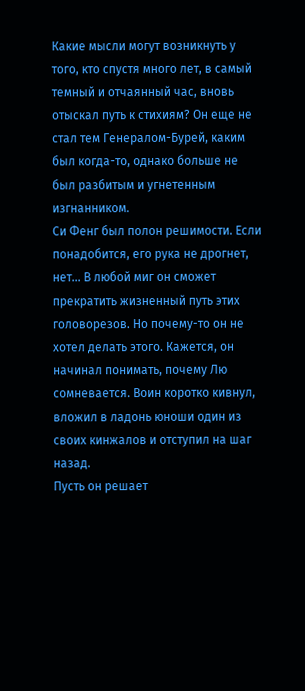Какие мысли могут возникнуть у того, кто спустя много лет, в самый темный и отчаянный час, вновь отыскал путь к стихиям? Он еще не стал тем Генералом-Бурей, каким был когда-то, однако больше не был разбитым и угнетенным изгнанником.
Си Фенг был полон решимости. Если понадобится, его рука не дрогнет, нет… В любой миг он сможет прекратить жизненный путь этих головорезов. Но почему-то он не хотел делать этого. Кажется, он начинал понимать, почему Лю сомневается. Воин коротко кивнул, вложил в ладонь юноши один из своих кинжалов и отступил на шаг назад.
Пусть он решает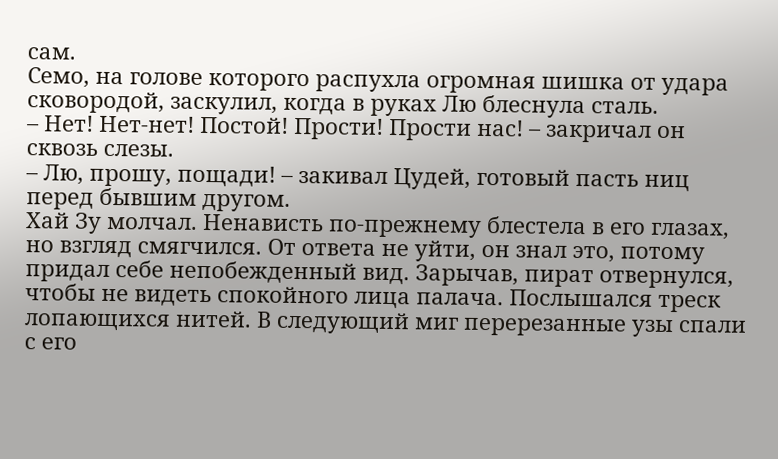сам.
Семо, на голове которого распухла огромная шишка от удара сковородой, заскулил, когда в руках Лю блеснула сталь.
– Нет! Нет-нет! Постой! Прости! Прости нас! – закричал он сквозь слезы.
– Лю, прошу, пощади! – закивал Цудей, готовый пасть ниц перед бывшим другом.
Хай Зу молчал. Ненависть по-прежнему блестела в его глазах, но взгляд смягчился. От ответа не уйти, он знал это, потому придал себе непобежденный вид. Зарычав, пират отвернулся, чтобы не видеть спокойного лица палача. Послышался треск лопающихся нитей. В следующий миг перерезанные узы спали с его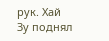рук. Хай Зу поднял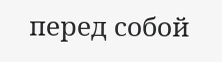перед собой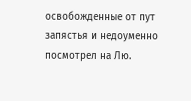освобожденные от пут запястья и недоуменно посмотрел на Лю.